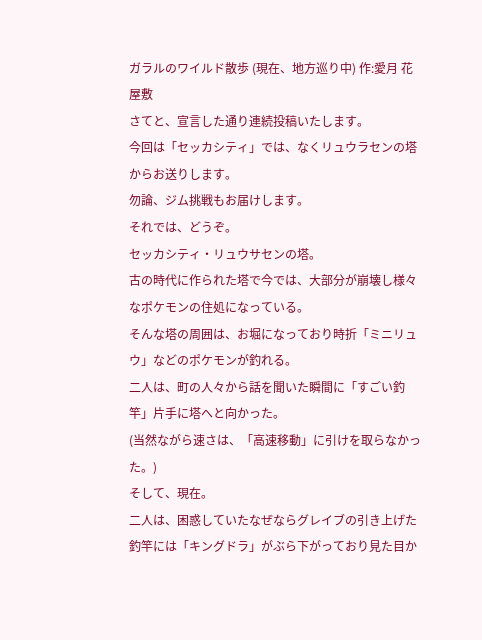ガラルのワイルド散歩 (現在、地方巡り中) 作:愛月 花屋敷
さてと、宣言した通り連続投稿いたします。
今回は「セッカシティ」では、なくリュウラセンの塔からお送りします。
勿論、ジム挑戦もお届けします。
それでは、どうぞ。
セッカシティ・リュウサセンの塔。
古の時代に作られた塔で今では、大部分が崩壊し様々なポケモンの住処になっている。
そんな塔の周囲は、お堀になっており時折「ミニリュウ」などのポケモンが釣れる。
二人は、町の人々から話を聞いた瞬間に「すごい釣竿」片手に塔へと向かった。
(当然ながら速さは、「高速移動」に引けを取らなかった。)
そして、現在。
二人は、困惑していたなぜならグレイブの引き上げた釣竿には「キングドラ」がぶら下がっており見た目か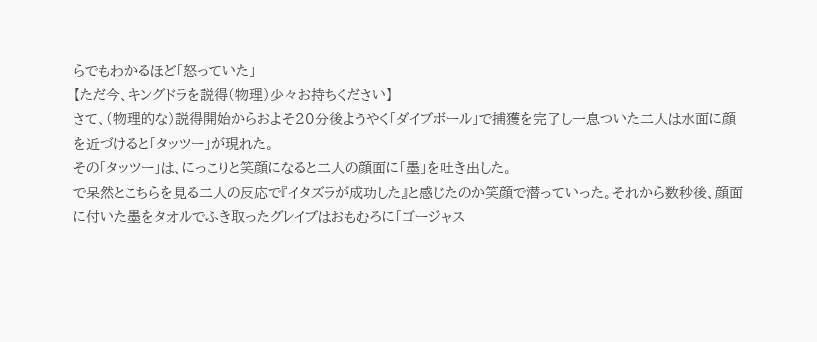らでもわかるほど「怒っていた」
【ただ今、キングドラを説得(物理)少々お持ちください】
さて、(物理的な)説得開始からおよそ20分後ようやく「ダイブボール」で捕獲を完了し一息ついた二人は水面に顔を近づけると「タッツー」が現れた。
その「タッツー」は、にっこりと笑顔になると二人の顔面に「墨」を吐き出した。
で呆然とこちらを見る二人の反応で『イタズラが成功した』と感じたのか笑顔で潜っていった。それから数秒後、顔面に付いた墨をタオルでふき取ったグレイブはおもむろに「ゴージャス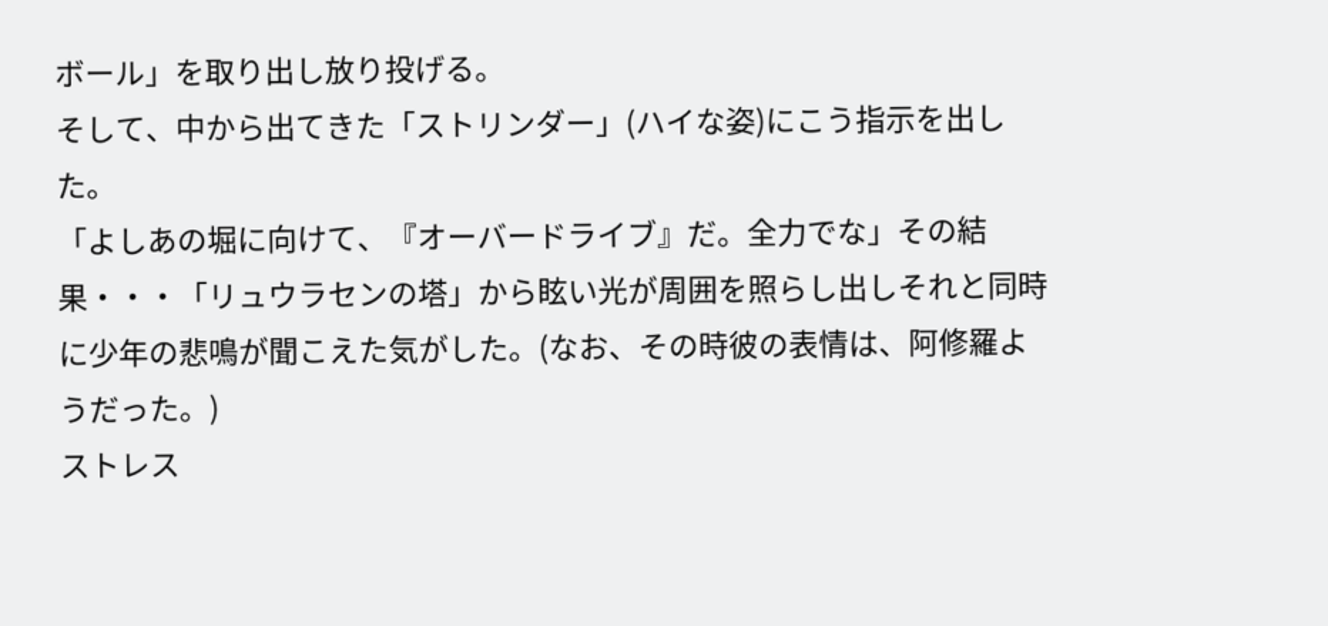ボール」を取り出し放り投げる。
そして、中から出てきた「ストリンダー」(ハイな姿)にこう指示を出した。
「よしあの堀に向けて、『オーバードライブ』だ。全力でな」その結果・・・「リュウラセンの塔」から眩い光が周囲を照らし出しそれと同時に少年の悲鳴が聞こえた気がした。(なお、その時彼の表情は、阿修羅ようだった。)
ストレス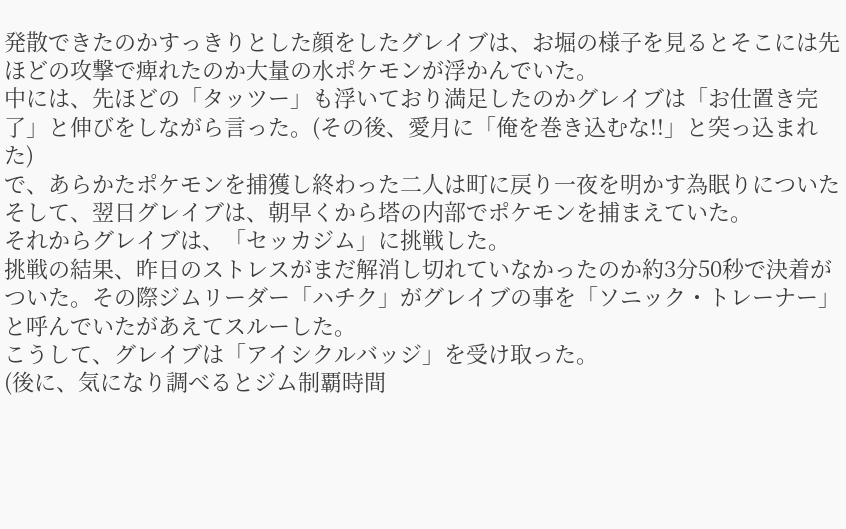発散できたのかすっきりとした顔をしたグレイブは、お堀の様子を見るとそこには先ほどの攻撃で痺れたのか大量の水ポケモンが浮かんでいた。
中には、先ほどの「タッツー」も浮いており満足したのかグレイブは「お仕置き完了」と伸びをしながら言った。(その後、愛月に「俺を巻き込むな!!」と突っ込まれた)
で、あらかたポケモンを捕獲し終わった二人は町に戻り一夜を明かす為眠りについた
そして、翌日グレイブは、朝早くから塔の内部でポケモンを捕まえていた。
それからグレイブは、「セッカジム」に挑戦した。
挑戦の結果、昨日のストレスがまだ解消し切れていなかったのか約3分50秒で決着がついた。その際ジムリーダー「ハチク」がグレイブの事を「ソニック・トレーナー」と呼んでいたがあえてスルーした。
こうして、グレイブは「アイシクルバッジ」を受け取った。
(後に、気になり調べるとジム制覇時間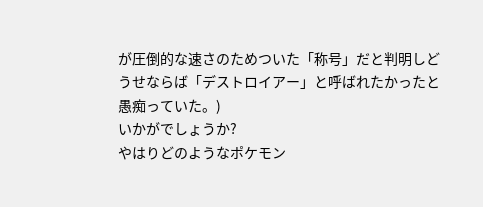が圧倒的な速さのためついた「称号」だと判明しどうせならば「デストロイアー」と呼ばれたかったと愚痴っていた。)
いかがでしょうか?
やはりどのようなポケモン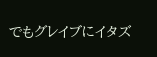でもグレイブにイタズ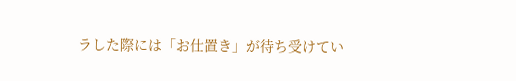ラした際には「お仕置き」が待ち受けてい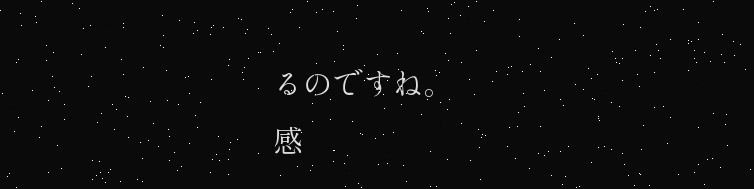るのですね。
感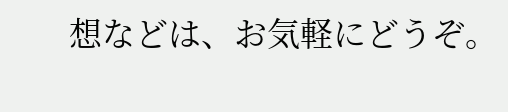想などは、お気軽にどうぞ。